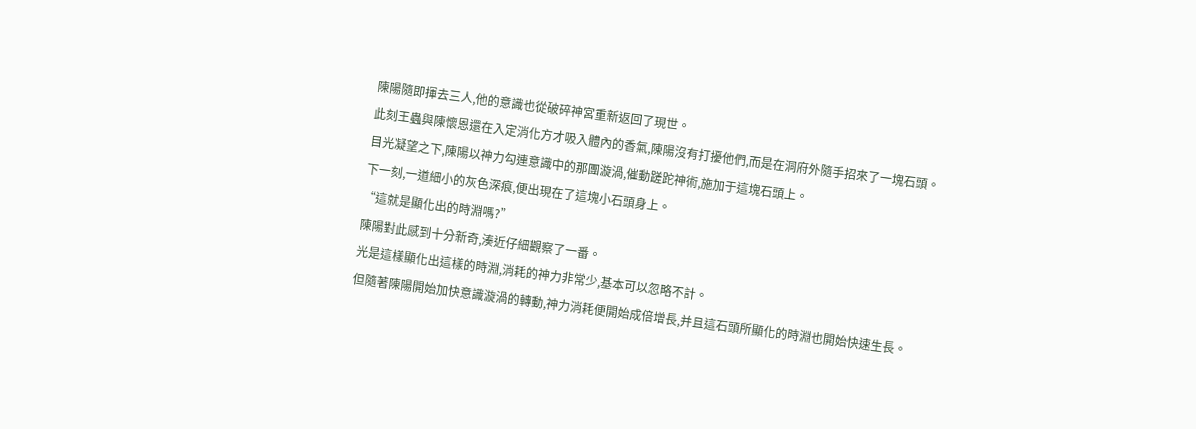陳陽隨即揮去三人,他的意識也從破碎神宮重新返回了現世。
此刻王蟲與陳懷恩還在入定消化方才吸入體內的香氣,陳陽沒有打擾他們,而是在洞府外隨手招來了一塊石頭。
目光凝望之下,陳陽以神力勾連意識中的那團漩渦,催動蹉跎神術,施加于這塊石頭上。
下一刻,一道細小的灰色深痕,便出現在了這塊小石頭身上。
“這就是顯化出的時淵嗎?”
陳陽對此感到十分新奇,湊近仔細觀察了一番。
光是這樣顯化出這樣的時淵,消耗的神力非常少,基本可以忽略不計。
但隨著陳陽開始加快意識漩渦的轉動,神力消耗便開始成倍增長,并且這石頭所顯化的時淵也開始快速生長。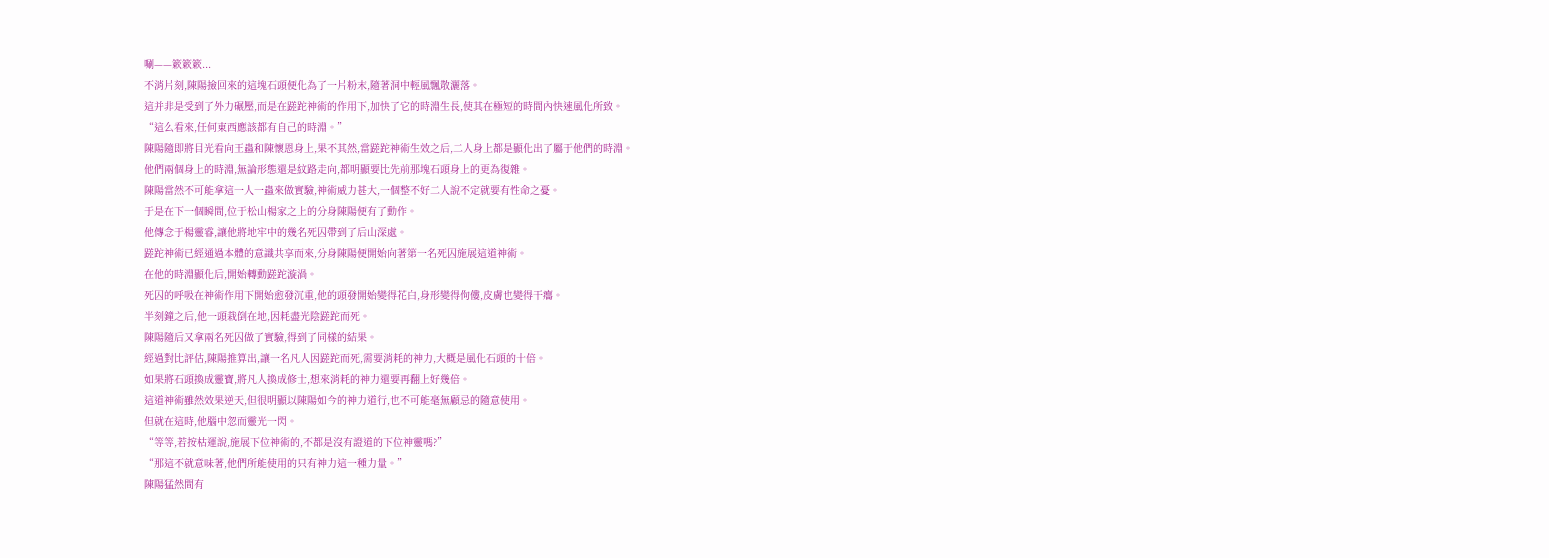唰——簌簌簌...
不消片刻,陳陽撿回來的這塊石頭便化為了一片粉末,隨著洞中輕風飄散灑落。
這并非是受到了外力碾壓,而是在蹉跎神術的作用下,加快了它的時淵生長,使其在極短的時間內快速風化所致。
“這么看來,任何東西應該都有自己的時淵。”
陳陽隨即將目光看向王蟲和陳懷恩身上,果不其然,當蹉跎神術生效之后,二人身上都是顯化出了屬于他們的時淵。
他們兩個身上的時淵,無論形態還是紋路走向,都明顯要比先前那塊石頭身上的更為復雜。
陳陽當然不可能拿這一人一蟲來做實驗,神術威力甚大,一個整不好二人說不定就要有性命之憂。
于是在下一個瞬間,位于松山楊家之上的分身陳陽便有了動作。
他傳念于楊靈睿,讓他將地牢中的幾名死囚帶到了后山深處。
蹉跎神術已經通過本體的意識共享而來,分身陳陽便開始向著第一名死囚施展這道神術。
在他的時淵顯化后,開始轉動蹉跎漩渦。
死囚的呼吸在神術作用下開始愈發沉重,他的頭發開始變得花白,身形變得佝僂,皮膚也變得干癟。
半刻鐘之后,他一頭栽倒在地,因耗盡光陰蹉跎而死。
陳陽隨后又拿兩名死囚做了實驗,得到了同樣的結果。
經過對比評估,陳陽推算出,讓一名凡人因蹉跎而死,需要消耗的神力,大概是風化石頭的十倍。
如果將石頭換成靈寶,將凡人換成修士,想來消耗的神力還要再翻上好幾倍。
這道神術雖然效果逆天,但很明顯以陳陽如今的神力道行,也不可能毫無顧忌的隨意使用。
但就在這時,他腦中忽而靈光一閃。
“等等,若按枯運說,施展下位神術的,不都是沒有證道的下位神靈嗎?”
“那這不就意味著,他們所能使用的只有神力這一種力量。”
陳陽猛然間有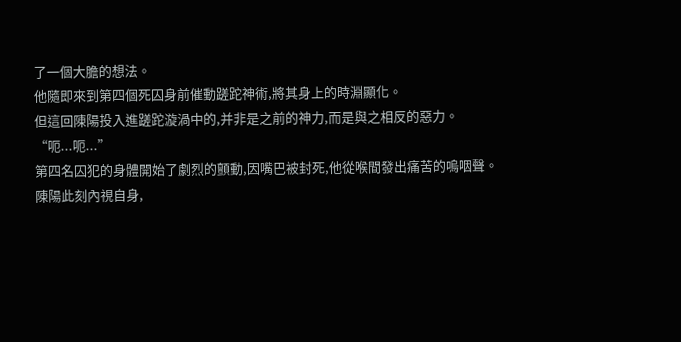了一個大膽的想法。
他隨即來到第四個死囚身前催動蹉跎神術,將其身上的時淵顯化。
但這回陳陽投入進蹉跎漩渦中的,并非是之前的神力,而是與之相反的惡力。
“呃...呃...”
第四名囚犯的身體開始了劇烈的顫動,因嘴巴被封死,他從喉間發出痛苦的嗚咽聲。
陳陽此刻內視自身,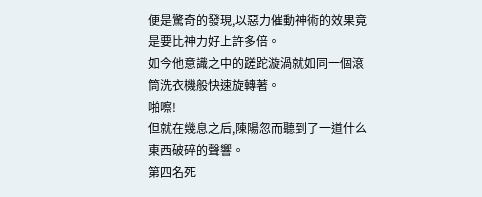便是驚奇的發現,以惡力催動神術的效果竟是要比神力好上許多倍。
如今他意識之中的蹉跎漩渦就如同一個滾筒洗衣機般快速旋轉著。
啪嚓!
但就在幾息之后,陳陽忽而聽到了一道什么東西破碎的聲響。
第四名死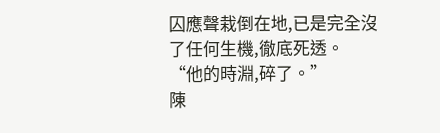囚應聲栽倒在地,已是完全沒了任何生機,徹底死透。
“他的時淵,碎了。”
陳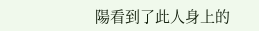陽看到了此人身上的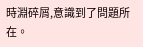時淵碎屑,意識到了問題所在。